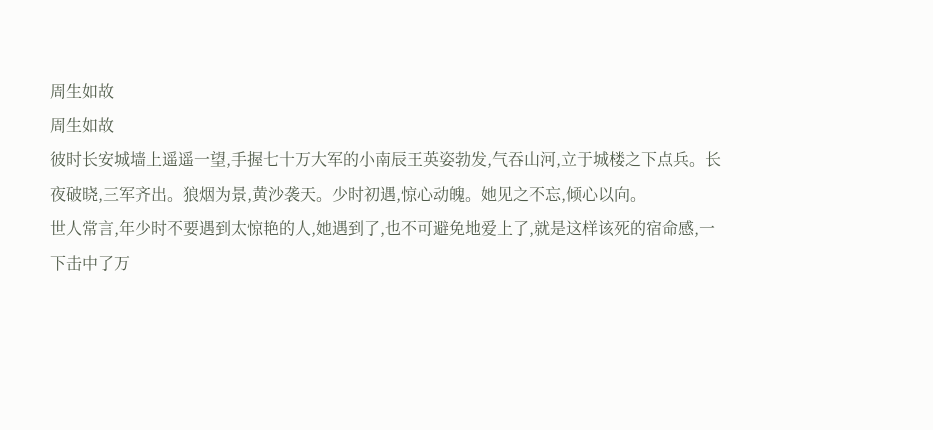周生如故
周生如故
彼时长安城墙上遥遥一望,手握七十万大军的小南辰王英姿勃发,气吞山河,立于城楼之下点兵。长夜破晓,三军齐出。狼烟为景,黄沙袭天。少时初遇,惊心动魄。她见之不忘,倾心以向。
世人常言,年少时不要遇到太惊艳的人,她遇到了,也不可避免地爱上了,就是这样该死的宿命感,一下击中了万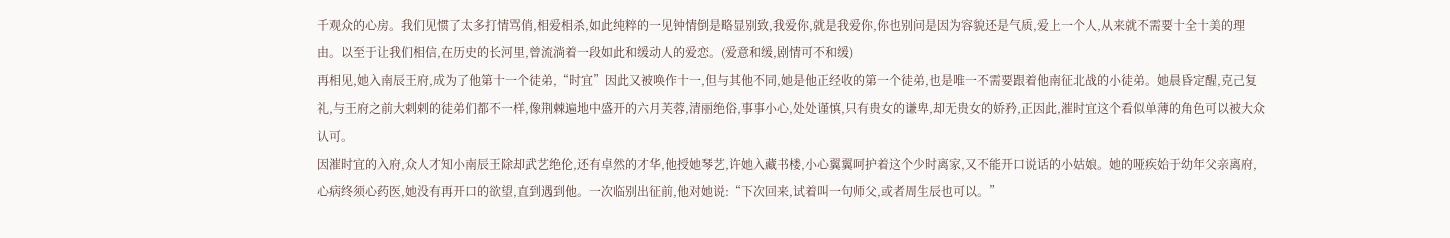千观众的心房。我们见惯了太多打情骂俏,相爱相杀,如此纯粹的一见钟情倒是略显别致,我爱你,就是我爱你,你也别问是因为容貌还是气质,爱上一个人,从来就不需要十全十美的理由。以至于让我们相信,在历史的长河里,曾流淌着一段如此和缓动人的爱恋。(爱意和缓,剧情可不和缓)
再相见,她入南辰王府,成为了他第十一个徒弟,“时宜”因此又被唤作十一,但与其他不同,她是他正经收的第一个徒弟,也是唯一不需要跟着他南征北战的小徒弟。她晨昏定醒,克己复礼,与王府之前大剌剌的徒弟们都不一样,像荆棘遍地中盛开的六月芙蓉,清丽绝俗,事事小心,处处谨慎,只有贵女的谦卑,却无贵女的娇矜,正因此,漼时宜这个看似单薄的角色可以被大众认可。
因漼时宜的入府,众人才知小南辰王除却武艺绝伦,还有卓然的才华,他授她琴艺,许她入藏书楼,小心翼翼呵护着这个少时离家,又不能开口说话的小姑娘。她的哑疾始于幼年父亲离府,心病终须心药医,她没有再开口的欲望,直到遇到他。一次临别出征前,他对她说:“下次回来,试着叫一句师父,或者周生辰也可以。”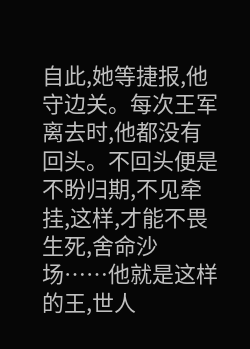自此,她等捷报,他守边关。每次王军离去时,他都没有回头。不回头便是不盼归期,不见牵挂,这样,才能不畏生死,舍命沙场……他就是这样的王,世人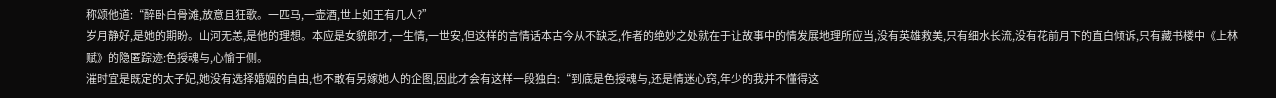称颂他道:“醉卧白骨滩,放意且狂歌。一匹马,一壶酒,世上如王有几人?”
岁月静好,是她的期盼。山河无恙,是他的理想。本应是女貌郎才,一生情,一世安,但这样的言情话本古今从不缺乏,作者的绝妙之处就在于让故事中的情发展地理所应当,没有英雄救美,只有细水长流,没有花前月下的直白倾诉,只有藏书楼中《上林赋》的隐匿踪迹:色授魂与,心愉于侧。
漼时宜是既定的太子妃,她没有选择婚姻的自由,也不敢有另嫁她人的企图,因此才会有这样一段独白:“到底是色授魂与,还是情迷心窍,年少的我并不懂得这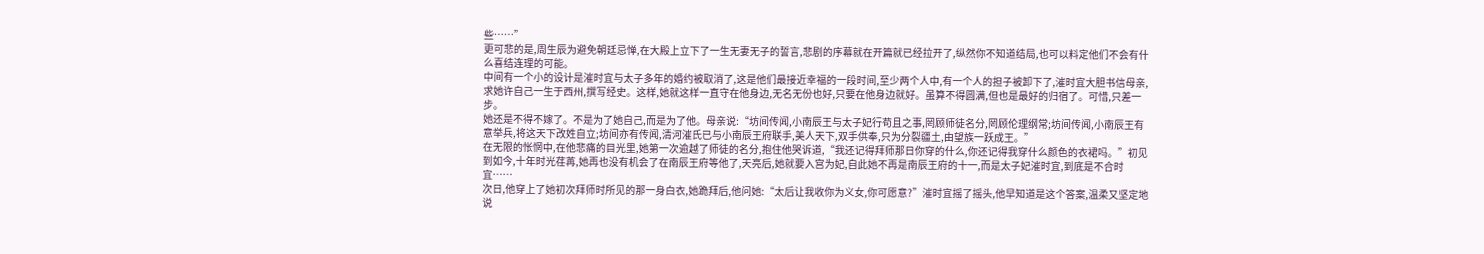些……”
更可悲的是,周生辰为避免朝廷忌惮,在大殿上立下了一生无妻无子的誓言,悲剧的序幕就在开篇就已经拉开了,纵然你不知道结局,也可以料定他们不会有什么喜结连理的可能。
中间有一个小的设计是漼时宜与太子多年的婚约被取消了,这是他们最接近幸福的一段时间,至少两个人中,有一个人的担子被卸下了,漼时宜大胆书信母亲,求她许自己一生于西州,撰写经史。这样,她就这样一直守在他身边,无名无份也好,只要在他身边就好。虽算不得圆满,但也是最好的归宿了。可惜,只差一步。
她还是不得不嫁了。不是为了她自己,而是为了他。母亲说:“坊间传闻,小南辰王与太子妃行苟且之事,罔顾师徒名分,罔顾伦理纲常;坊间传闻,小南辰王有意举兵,将这天下改姓自立;坊间亦有传闻,清河漼氏已与小南辰王府联手,美人天下,双手供奉,只为分裂疆土,由望族一跃成王。”
在无限的怅惘中,在他悲痛的目光里,她第一次逾越了师徒的名分,抱住他哭诉道,“我还记得拜师那日你穿的什么,你还记得我穿什么颜色的衣裙吗。”初见到如今,十年时光荏苒,她再也没有机会了在南辰王府等他了,天亮后,她就要入宫为妃,自此她不再是南辰王府的十一,而是太子妃漼时宜,到底是不合时宜……
次日,他穿上了她初次拜师时所见的那一身白衣,她跪拜后,他问她:“太后让我收你为义女,你可愿意?”漼时宜摇了摇头,他早知道是这个答案,温柔又坚定地说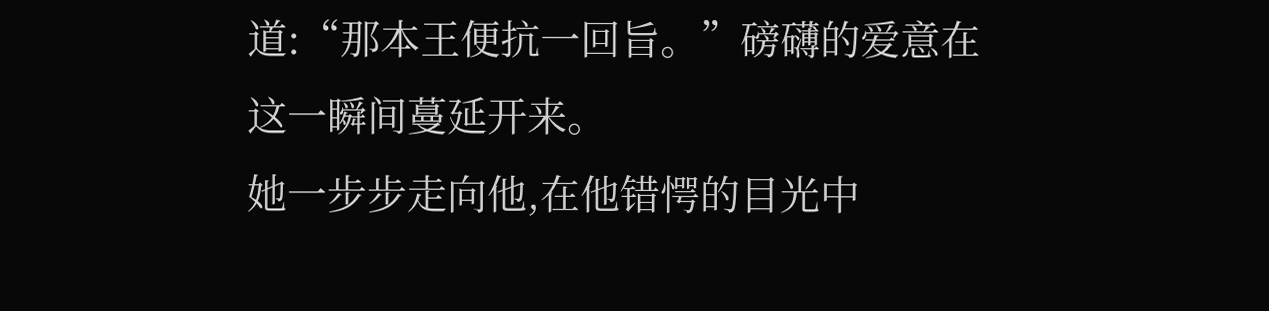道:“那本王便抗一回旨。”磅礴的爱意在这一瞬间蔓延开来。
她一步步走向他,在他错愕的目光中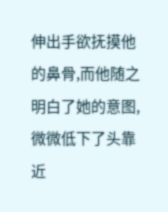伸出手欲抚摸他的鼻骨,而他随之明白了她的意图,微微低下了头靠近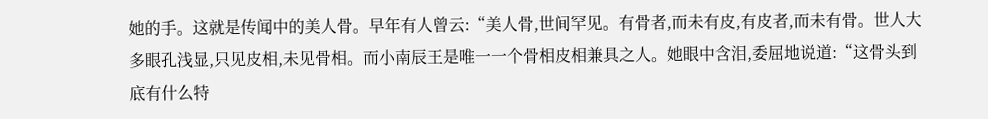她的手。这就是传闻中的美人骨。早年有人曾云:“美人骨,世间罕见。有骨者,而未有皮,有皮者,而未有骨。世人大多眼孔浅显,只见皮相,未见骨相。而小南辰王是唯一一个骨相皮相兼具之人。她眼中含泪,委屈地说道:“这骨头到底有什么特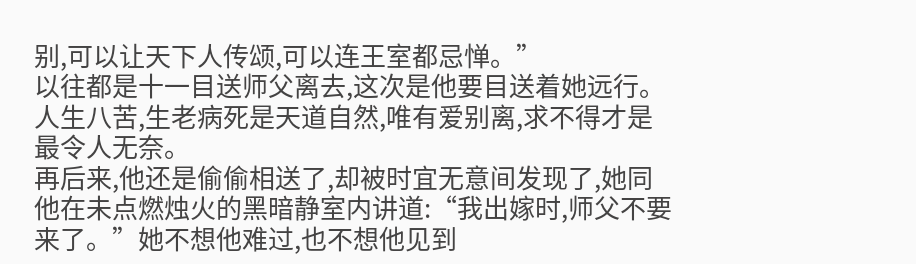别,可以让天下人传颂,可以连王室都忌惮。”
以往都是十一目送师父离去,这次是他要目送着她远行。人生八苦,生老病死是天道自然,唯有爱别离,求不得才是最令人无奈。
再后来,他还是偷偷相送了,却被时宜无意间发现了,她同他在未点燃烛火的黑暗静室内讲道:“我出嫁时,师父不要来了。”她不想他难过,也不想他见到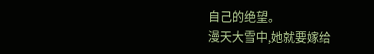自己的绝望。
漫天大雪中,她就要嫁给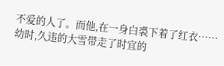不爱的人了。而他,在一身白裘下着了红衣……幼时,久违的大雪带走了时宜的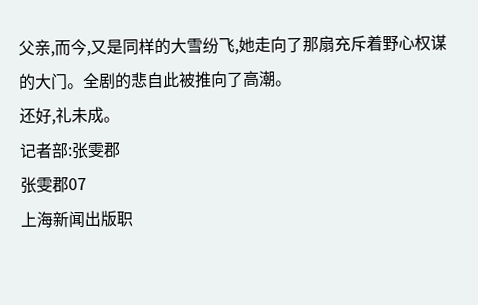父亲,而今,又是同样的大雪纷飞,她走向了那扇充斥着野心权谋的大门。全剧的悲自此被推向了高潮。
还好,礼未成。
记者部:张雯郡
张雯郡07
上海新闻出版职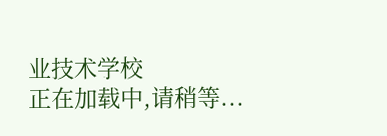业技术学校
正在加载中,请稍等...